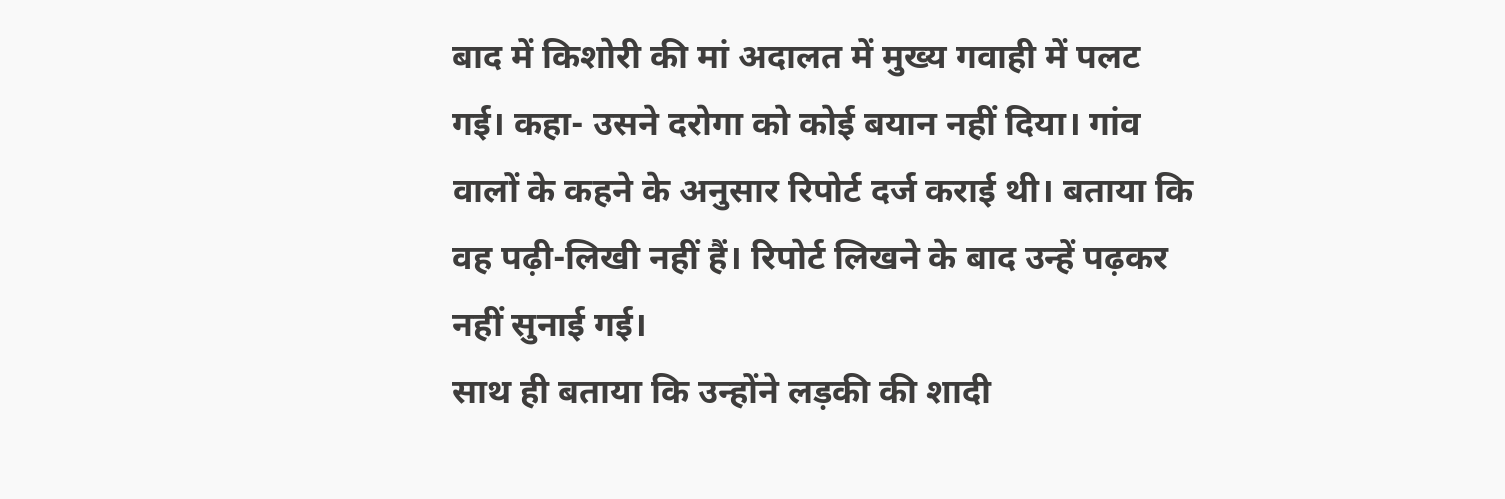बाद में किशोरी की मां अदालत में मुख्य गवाही में पलट गई। कहा- उसने दरोगा को कोई बयान नहीं दिया। गांव वालों के कहने के अनुसार रिपोर्ट दर्ज कराई थी। बताया कि वह पढ़ी-लिखी नहीं हैं। रिपोर्ट लिखने के बाद उन्हें पढ़कर नहीं सुनाई गई।
साथ ही बताया कि उन्होंने लड़की की शादी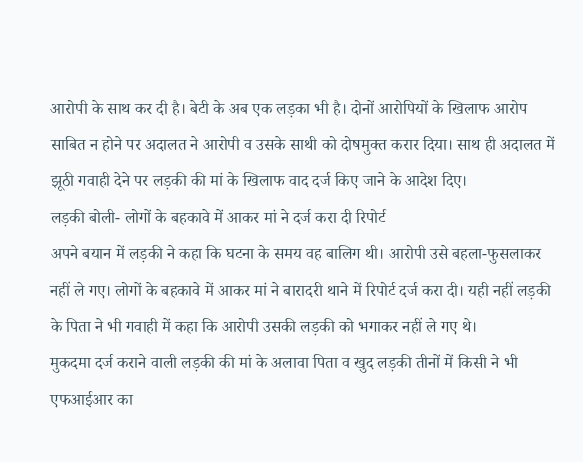आरोपी के साथ कर दी है। बेटी के अब एक लड़का भी है। दोनों आरोपियों के खिलाफ आरोप साबित न होने पर अदालत ने आरोपी व उसके साथी को दोषमुक्त करार दिया। साथ ही अदालत में झूठी गवाही देने पर लड़की की मां के खिलाफ वाद दर्ज किए जाने के आदेश दिए।
लड़की बोली- लोगों के बहकावे में आकर मां ने दर्ज करा दी रिपोर्ट
अपने बयान में लड़की ने कहा कि घटना के समय वह बालिग थी। आरोपी उसे बहला-फुसलाकर नहीं ले गए। लोगों के बहकावे में आकर मां ने बारादरी थाने में रिपोर्ट दर्ज करा दी। यही नहीं लड़की के पिता ने भी गवाही में कहा कि आरोपी उसकी लड़की को भगाकर नहीं ले गए थे।
मुकदमा दर्ज कराने वाली लड़की की मां के अलावा पिता व खुद लड़की तीनों में किसी ने भी एफआईआर का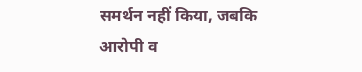समर्थन नहीं किया, जबकि आरोपी व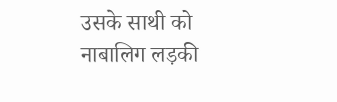उसके साथी को नाबालिग लड़की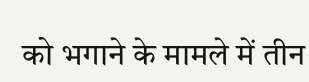को भगाने के मामले में तीन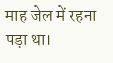माह जेल में रहना पड़ा था।